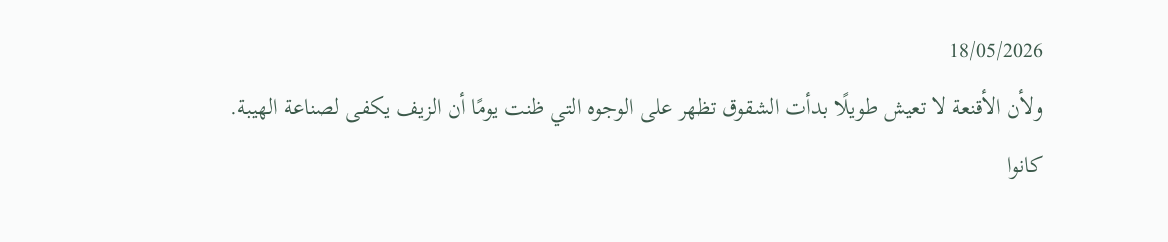18/05/2026
ولأن الأقنعة لا تعيش طويلًا بدأت الشقوق تظهر على الوجوه التي ظنت يومًا أن الزيف يكفى لصناعة الهيبة.
كانوا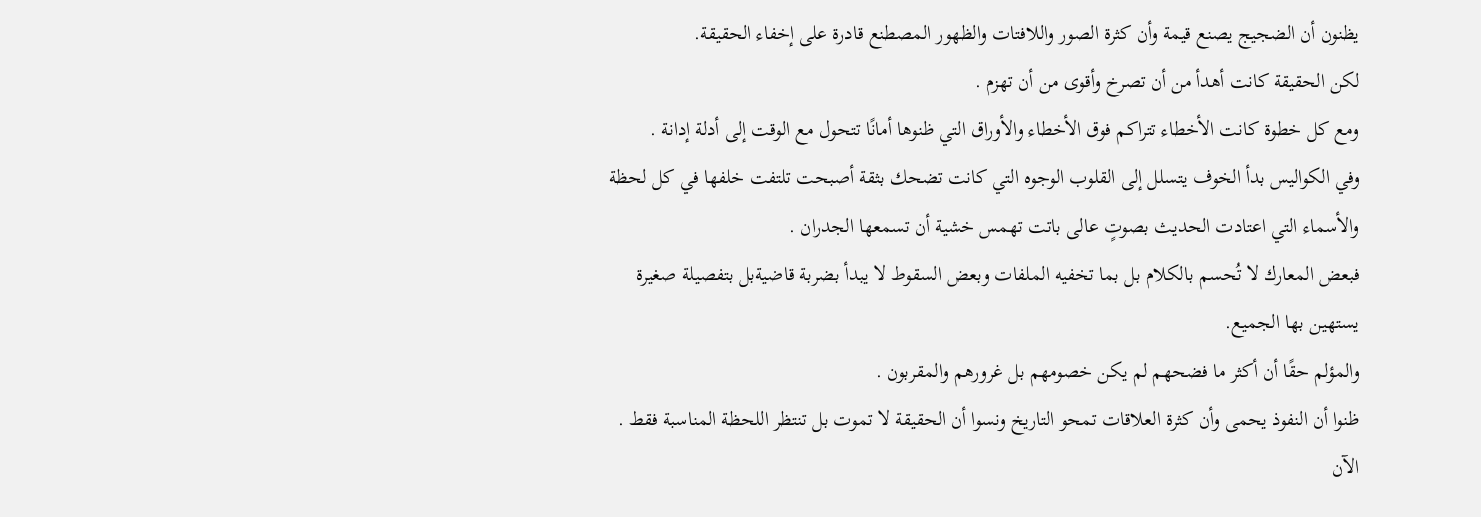يظنون أن الضجيج يصنع قيمة وأن كثرة الصور واللافتات والظهور المصطنع قادرة على إخفاء الحقيقة.
لكن الحقيقة كانت أهدأ من أن تصرخ وأقوى من أن تهزم .
ومع كل خطوة كانت الأخطاء تتراكم فوق الأخطاء والأوراق التي ظنوها أمانًا تتحول مع الوقت إلى أدلة إدانة .
وفي الكواليس بدأ الخوف يتسلل إلى القلوب الوجوه التي كانت تضحك بثقة أصبحت تلتفت خلفها في كل لحظة والأسماء التي اعتادت الحديث بصوتٍ عالى باتت تهمس خشية أن تسمعها الجدران .
فبعض المعارك لا تُحسم بالكلام بل بما تخفيه الملفات وبعض السقوط لا يبدأ بضربة قاضيةبل بتفصيلة صغيرة يستهين بها الجميع.
والمؤلم حقًا أن أكثر ما فضحهم لم يكن خصومهم بل غرورهم والمقربون .
ظنوا أن النفوذ يحمى وأن كثرة العلاقات تمحو التاريخ ونسوا أن الحقيقة لا تموت بل تنتظر اللحظة المناسبة فقط .
الآن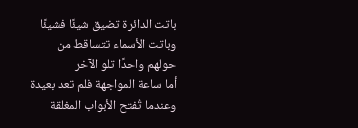باتت الدائرة تضيق شيئًا فشيئًا وباتت الأسماء تتساقط من حولهم واحدًا تلو الآخر
أما ساعة المواجهة فلم تعد بعيدة وعندما تُفتح الأبواب المغلقة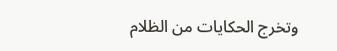وتخرج الحكايات من الظلام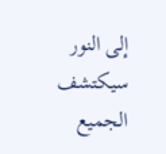إلى النور سيكتشف الجميع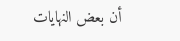أن بعض النهايات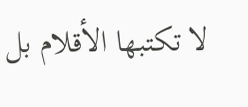لا تكتبها الأقلام بل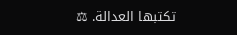تكتبها العدالة. ⚖